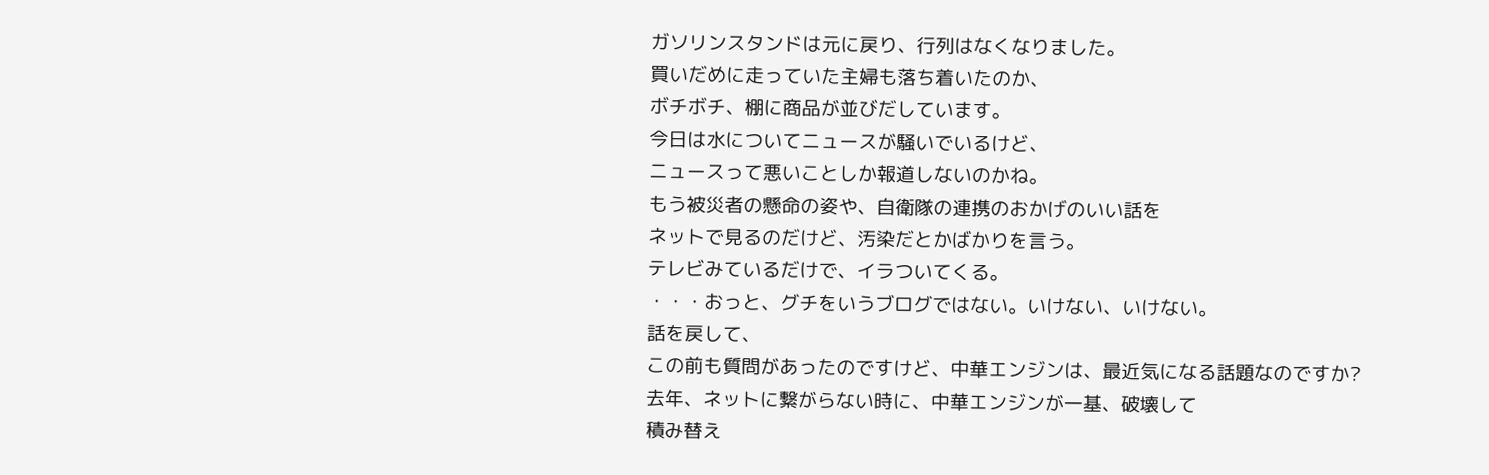ガソリンスタンドは元に戻り、行列はなくなりました。
買いだめに走っていた主婦も落ち着いたのか、
ボチボチ、棚に商品が並びだしています。
今日は水についてニュースが騒いでいるけど、
ニュースって悪いことしか報道しないのかね。
もう被災者の懸命の姿や、自衛隊の連携のおかげのいい話を
ネットで見るのだけど、汚染だとかばかりを言う。
テレビみているだけで、イラついてくる。
・・・おっと、グチをいうブログではない。いけない、いけない。
話を戻して、
この前も質問があったのですけど、中華エンジンは、最近気になる話題なのですか?
去年、ネットに繋がらない時に、中華エンジンが一基、破壊して
積み替え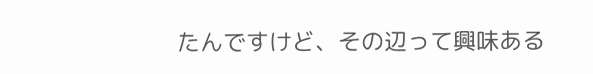たんですけど、その辺って興味ある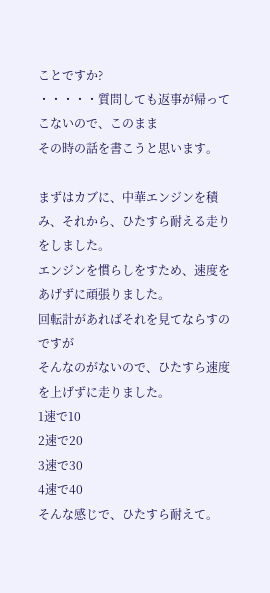ことですか?
・・・・・質問しても返事が帰ってこないので、このまま
その時の話を書こうと思います。

まずはカブに、中華エンジンを積み、それから、ひたすら耐える走りをしました。
エンジンを慣らしをすため、速度をあげずに頑張りました。
回転計があればそれを見てならすのですが
そんなのがないので、ひたすら速度を上げずに走りました。
1速で10
2速で20
3速で30
4速で40
そんな感じで、ひたすら耐えて。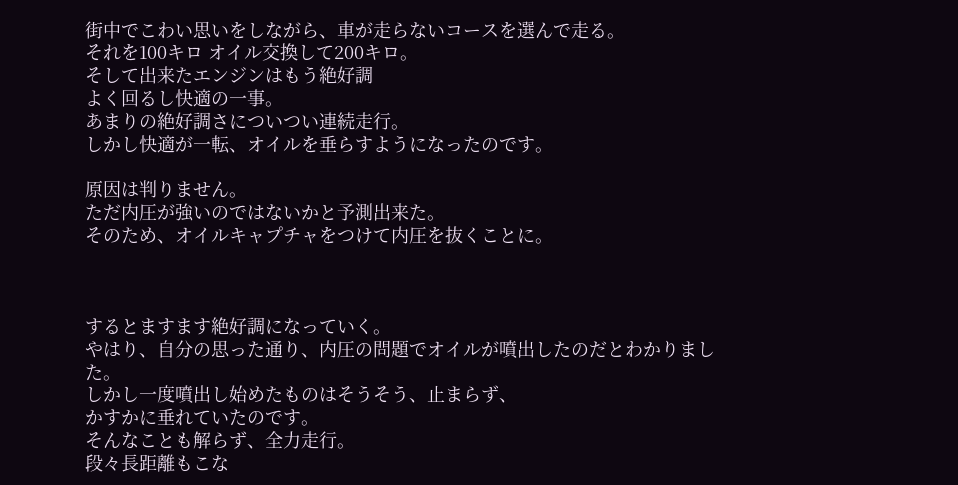街中でこわい思いをしながら、車が走らないコースを選んで走る。
それを100キロ オイル交換して200キロ。
そして出来たエンジンはもう絶好調
よく回るし快適の一事。
あまりの絶好調さについつい連続走行。
しかし快適が一転、オイルを垂らすようになったのです。

原因は判りません。
ただ内圧が強いのではないかと予測出来た。
そのため、オイルキャプチャをつけて内圧を抜くことに。



するとますます絶好調になっていく。
やはり、自分の思った通り、内圧の問題でオイルが噴出したのだとわかりました。
しかし一度噴出し始めたものはそうそう、止まらず、
かすかに垂れていたのです。
そんなことも解らず、全力走行。
段々長距離もこな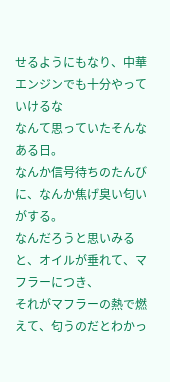せるようにもなり、中華エンジンでも十分やっていけるな
なんて思っていたそんなある日。
なんか信号待ちのたんびに、なんか焦げ臭い匂いがする。
なんだろうと思いみると、オイルが垂れて、マフラーにつき、
それがマフラーの熱で燃えて、匂うのだとわかっ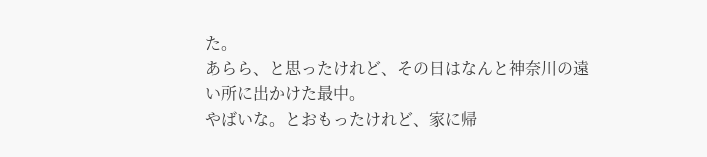た。
あらら、と思ったけれど、その日はなんと神奈川の遠い所に出かけた最中。
やばいな。とおもったけれど、家に帰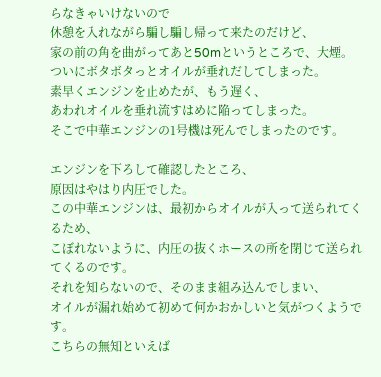らなきゃいけないので
休憩を入れながら騙し騙し帰って来たのだけど、
家の前の角を曲がってあと50mというところで、大煙。
ついにボタボタっとオイルが垂れだしてしまった。
素早くエンジンを止めたが、もう遅く、
あわれオイルを垂れ流すはめに陥ってしまった。
そこで中華エンジンの1号機は死んでしまったのです。

エンジンを下ろして確認したところ、
原因はやはり内圧でした。
この中華エンジンは、最初からオイルが入って送られてくるため、
こぼれないように、内圧の抜くホースの所を閉じて送られてくるのです。
それを知らないので、そのまま組み込んでしまい、
オイルが漏れ始めて初めて何かおかしいと気がつくようです。
こちらの無知といえば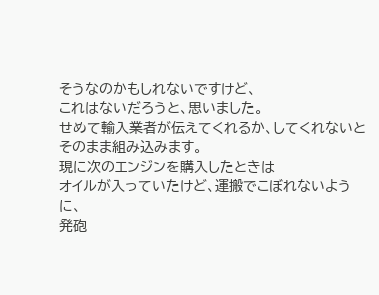そうなのかもしれないですけど、
これはないだろうと、思いました。
せめて輸入業者が伝えてくれるか、してくれないと
そのまま組み込みます。
現に次のエンジンを購入したときは
オイルが入っていたけど、運搬でこぼれないように、
発砲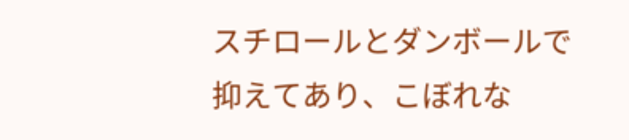スチロールとダンボールで抑えてあり、こぼれな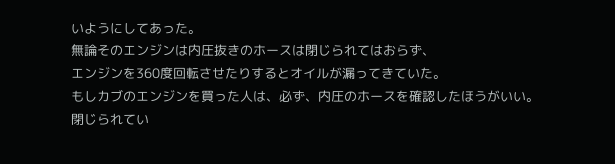いようにしてあった。
無論そのエンジンは内圧抜きのホースは閉じられてはおらず、
エンジンを360度回転させたりするとオイルが漏ってきていた。
もしカブのエンジンを買った人は、必ず、内圧のホースを確認したほうがいい。
閉じられてい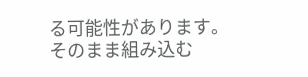る可能性があります。
そのまま組み込む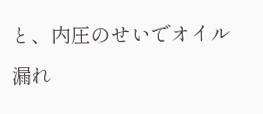と、内圧のせいでオイル漏れ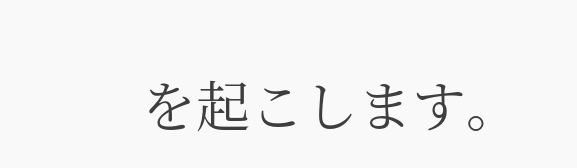を起こします。